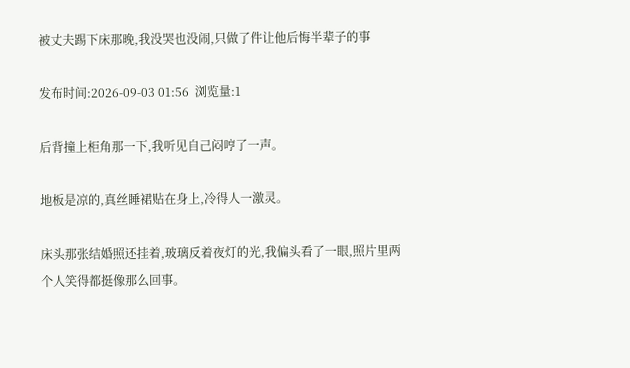被丈夫踢下床那晚,我没哭也没闹,只做了件让他后悔半辈子的事

发布时间:2026-09-03 01:56  浏览量:1

后背撞上柜角那一下,我听见自己闷哼了一声。

地板是凉的,真丝睡裙贴在身上,冷得人一激灵。

床头那张结婚照还挂着,玻璃反着夜灯的光,我偏头看了一眼,照片里两个人笑得都挺像那么回事。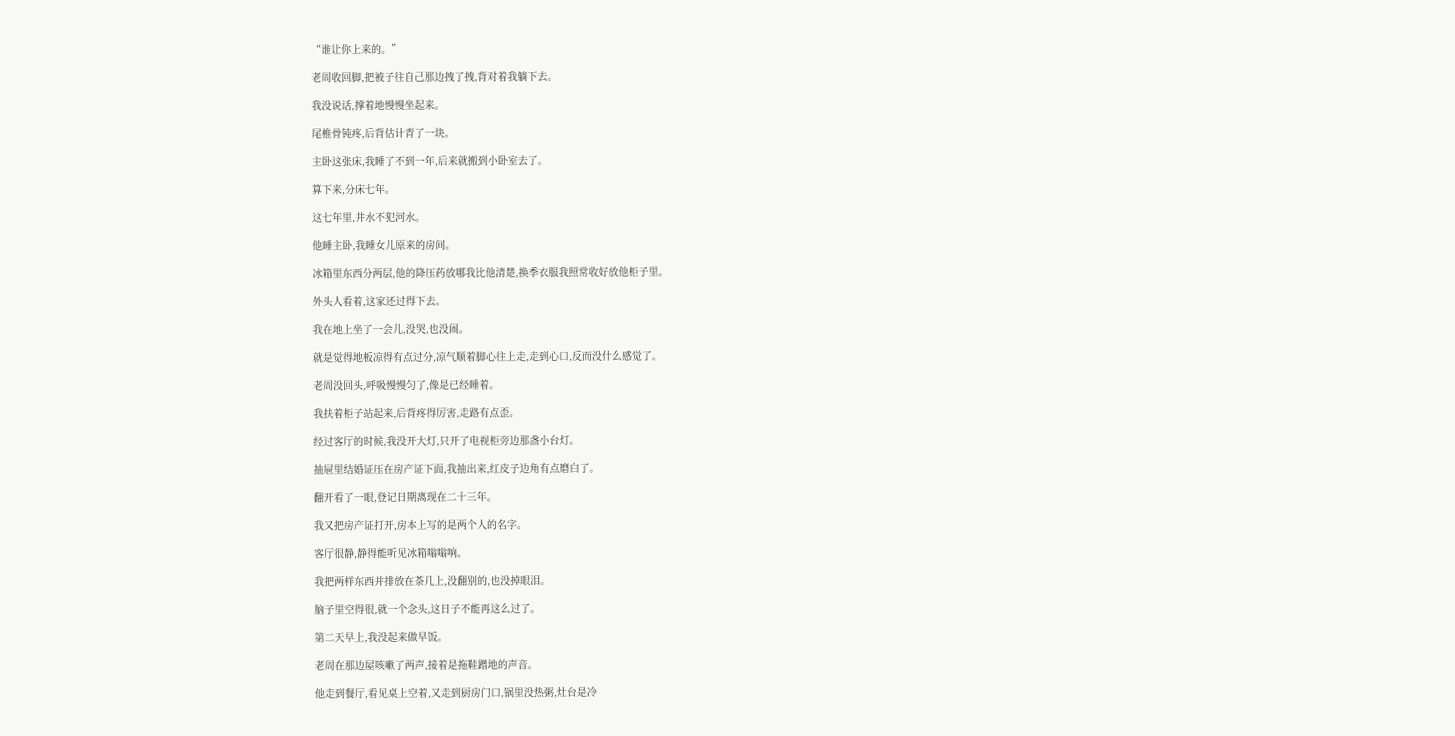“谁让你上来的。”

老周收回脚,把被子往自己那边拽了拽,背对着我躺下去。

我没说话,撑着地慢慢坐起来。

尾椎骨钝疼,后背估计青了一块。

主卧这张床,我睡了不到一年,后来就搬到小卧室去了。

算下来,分床七年。

这七年里,井水不犯河水。

他睡主卧,我睡女儿原来的房间。

冰箱里东西分两层,他的降压药放哪我比他清楚,换季衣服我照常收好放他柜子里。

外头人看着,这家还过得下去。

我在地上坐了一会儿,没哭,也没闹。

就是觉得地板凉得有点过分,凉气顺着脚心往上走,走到心口,反而没什么感觉了。

老周没回头,呼吸慢慢匀了,像是已经睡着。

我扶着柜子站起来,后背疼得厉害,走路有点歪。

经过客厅的时候,我没开大灯,只开了电视柜旁边那盏小台灯。

抽屉里结婚证压在房产证下面,我抽出来,红皮子边角有点磨白了。

翻开看了一眼,登记日期离现在二十三年。

我又把房产证打开,房本上写的是两个人的名字。

客厅很静,静得能听见冰箱嗡嗡响。

我把两样东西并排放在茶几上,没翻别的,也没掉眼泪。

脑子里空得很,就一个念头,这日子不能再这么过了。

第二天早上,我没起来做早饭。

老周在那边屋咳嗽了两声,接着是拖鞋蹭地的声音。

他走到餐厅,看见桌上空着,又走到厨房门口,锅里没热粥,灶台是冷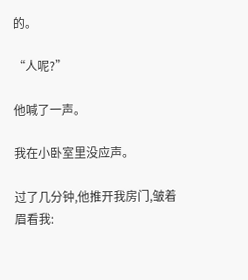的。

“人呢?”

他喊了一声。

我在小卧室里没应声。

过了几分钟,他推开我房门,皱着眉看我: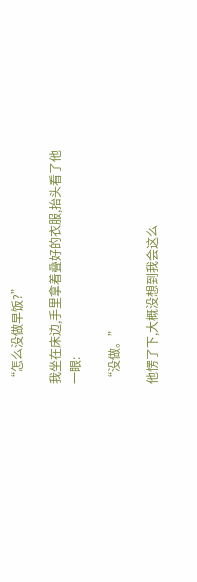“怎么没做早饭?”

我坐在床边,手里拿着叠好的衣服,抬头看了他一眼:

“没做。”

他愣了下,大概没想到我会这么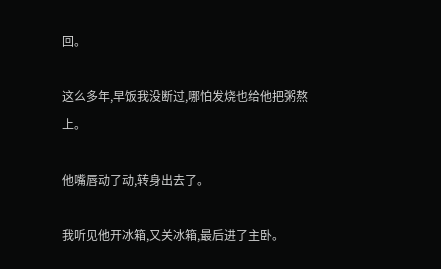回。

这么多年,早饭我没断过,哪怕发烧也给他把粥熬上。

他嘴唇动了动,转身出去了。

我听见他开冰箱,又关冰箱,最后进了主卧。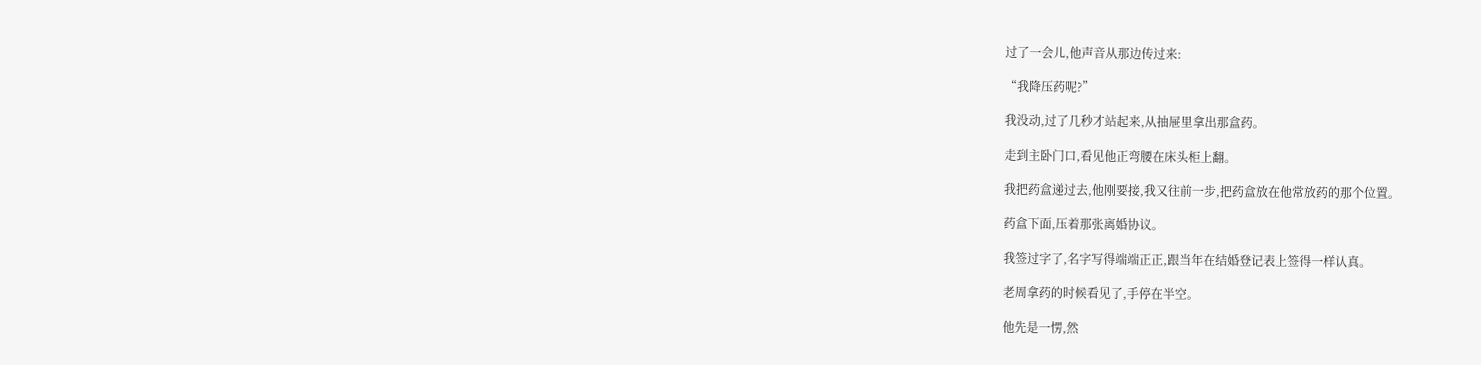过了一会儿,他声音从那边传过来:

“我降压药呢?”

我没动,过了几秒才站起来,从抽屉里拿出那盒药。

走到主卧门口,看见他正弯腰在床头柜上翻。

我把药盒递过去,他刚要接,我又往前一步,把药盒放在他常放药的那个位置。

药盒下面,压着那张离婚协议。

我签过字了,名字写得端端正正,跟当年在结婚登记表上签得一样认真。

老周拿药的时候看见了,手停在半空。

他先是一愣,然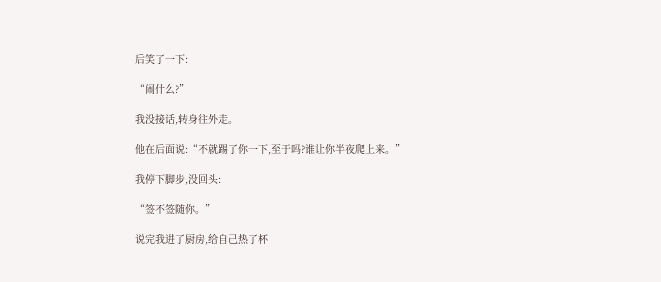后笑了一下:

“闹什么?”

我没接话,转身往外走。

他在后面说:“不就踢了你一下,至于吗?谁让你半夜爬上来。”

我停下脚步,没回头:

“签不签随你。”

说完我进了厨房,给自己热了杯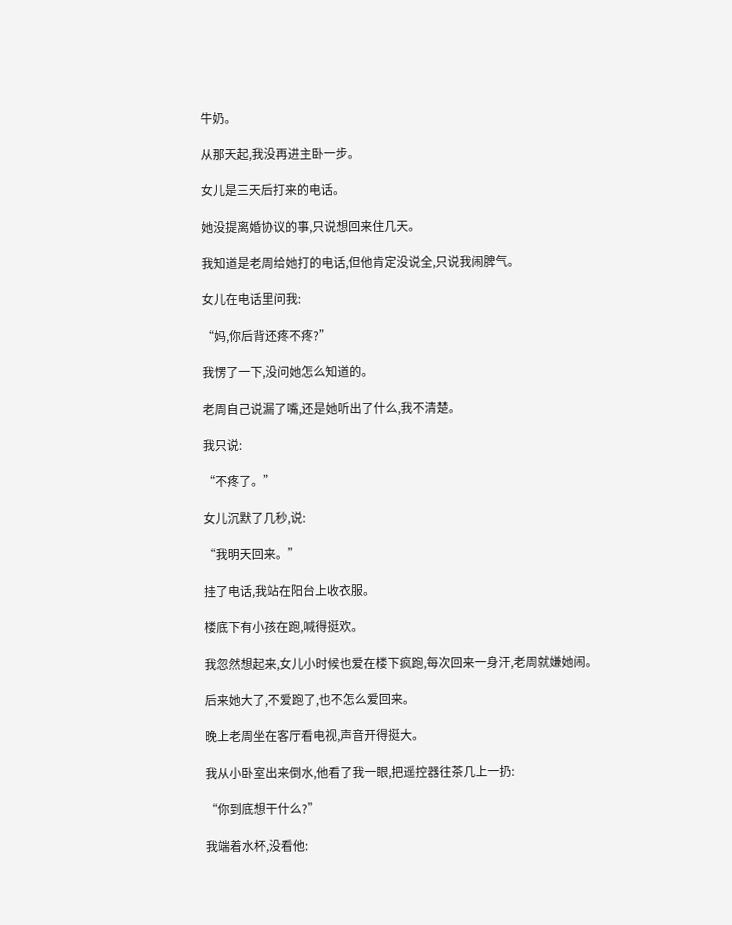牛奶。

从那天起,我没再进主卧一步。

女儿是三天后打来的电话。

她没提离婚协议的事,只说想回来住几天。

我知道是老周给她打的电话,但他肯定没说全,只说我闹脾气。

女儿在电话里问我:

“妈,你后背还疼不疼?”

我愣了一下,没问她怎么知道的。

老周自己说漏了嘴,还是她听出了什么,我不清楚。

我只说:

“不疼了。”

女儿沉默了几秒,说:

“我明天回来。”

挂了电话,我站在阳台上收衣服。

楼底下有小孩在跑,喊得挺欢。

我忽然想起来,女儿小时候也爱在楼下疯跑,每次回来一身汗,老周就嫌她闹。

后来她大了,不爱跑了,也不怎么爱回来。

晚上老周坐在客厅看电视,声音开得挺大。

我从小卧室出来倒水,他看了我一眼,把遥控器往茶几上一扔:

“你到底想干什么?”

我端着水杯,没看他: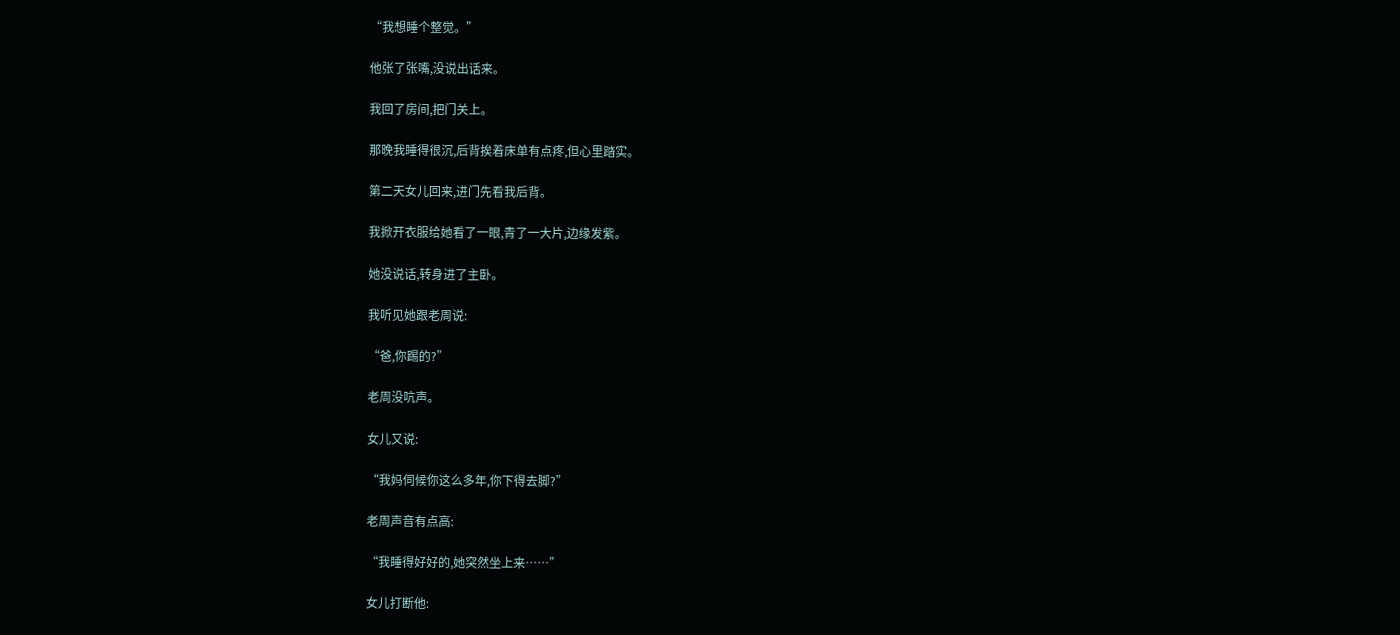“我想睡个整觉。”

他张了张嘴,没说出话来。

我回了房间,把门关上。

那晚我睡得很沉,后背挨着床单有点疼,但心里踏实。

第二天女儿回来,进门先看我后背。

我掀开衣服给她看了一眼,青了一大片,边缘发紫。

她没说话,转身进了主卧。

我听见她跟老周说:

“爸,你踢的?”

老周没吭声。

女儿又说:

“我妈伺候你这么多年,你下得去脚?”

老周声音有点高:

“我睡得好好的,她突然坐上来……”

女儿打断他: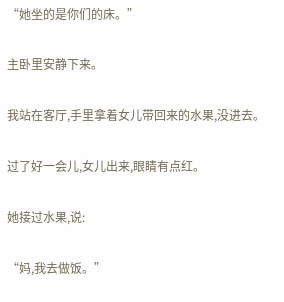“她坐的是你们的床。”

主卧里安静下来。

我站在客厅,手里拿着女儿带回来的水果,没进去。

过了好一会儿,女儿出来,眼睛有点红。

她接过水果,说:

“妈,我去做饭。”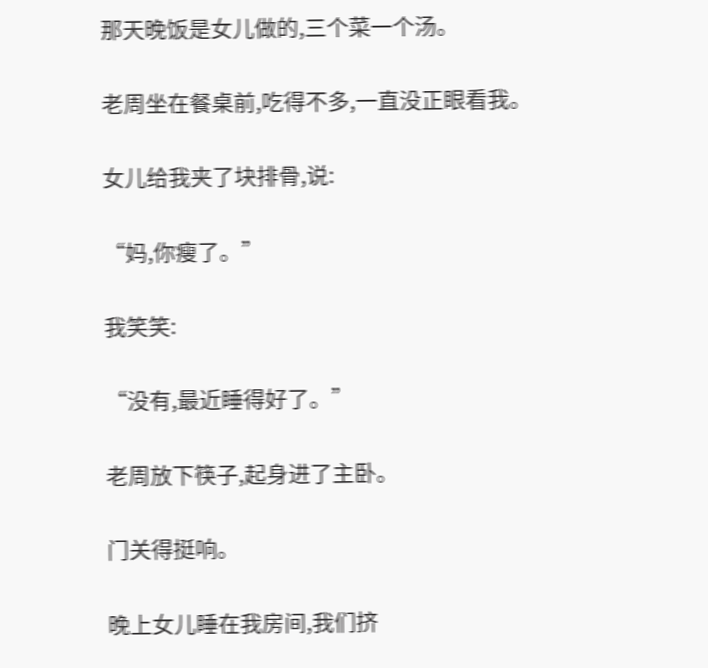那天晚饭是女儿做的,三个菜一个汤。

老周坐在餐桌前,吃得不多,一直没正眼看我。

女儿给我夹了块排骨,说:

“妈,你瘦了。”

我笑笑:

“没有,最近睡得好了。”

老周放下筷子,起身进了主卧。

门关得挺响。

晚上女儿睡在我房间,我们挤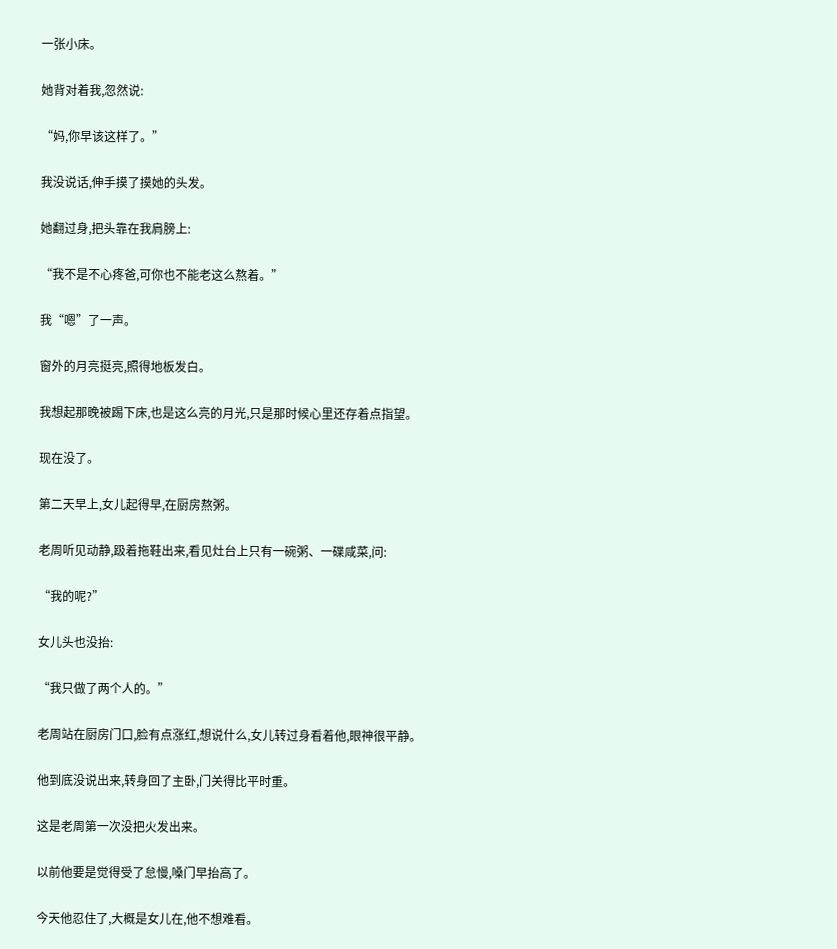一张小床。

她背对着我,忽然说:

“妈,你早该这样了。”

我没说话,伸手摸了摸她的头发。

她翻过身,把头靠在我肩膀上:

“我不是不心疼爸,可你也不能老这么熬着。”

我“嗯”了一声。

窗外的月亮挺亮,照得地板发白。

我想起那晚被踢下床,也是这么亮的月光,只是那时候心里还存着点指望。

现在没了。

第二天早上,女儿起得早,在厨房熬粥。

老周听见动静,趿着拖鞋出来,看见灶台上只有一碗粥、一碟咸菜,问:

“我的呢?”

女儿头也没抬:

“我只做了两个人的。”

老周站在厨房门口,脸有点涨红,想说什么,女儿转过身看着他,眼神很平静。

他到底没说出来,转身回了主卧,门关得比平时重。

这是老周第一次没把火发出来。

以前他要是觉得受了怠慢,嗓门早抬高了。

今天他忍住了,大概是女儿在,他不想难看。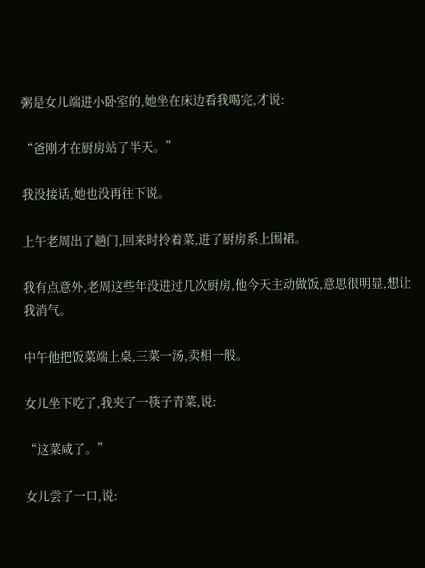粥是女儿端进小卧室的,她坐在床边看我喝完,才说:

“爸刚才在厨房站了半天。”

我没接话,她也没再往下说。

上午老周出了趟门,回来时拎着菜,进了厨房系上围裙。

我有点意外,老周这些年没进过几次厨房,他今天主动做饭,意思很明显,想让我消气。

中午他把饭菜端上桌,三菜一汤,卖相一般。

女儿坐下吃了,我夹了一筷子青菜,说:

“这菜咸了。”

女儿尝了一口,说: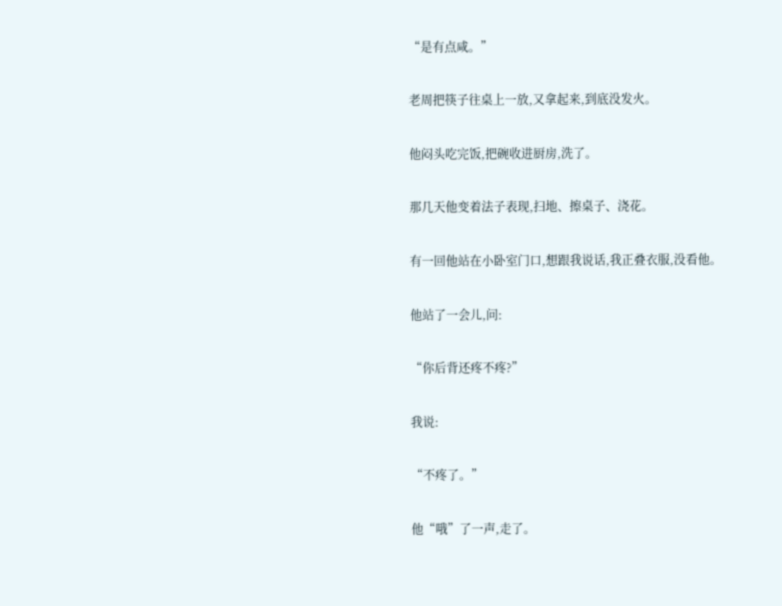“是有点咸。”

老周把筷子往桌上一放,又拿起来,到底没发火。

他闷头吃完饭,把碗收进厨房,洗了。

那几天他变着法子表现,扫地、擦桌子、浇花。

有一回他站在小卧室门口,想跟我说话,我正叠衣服,没看他。

他站了一会儿,问:

“你后背还疼不疼?”

我说:

“不疼了。”

他“哦”了一声,走了。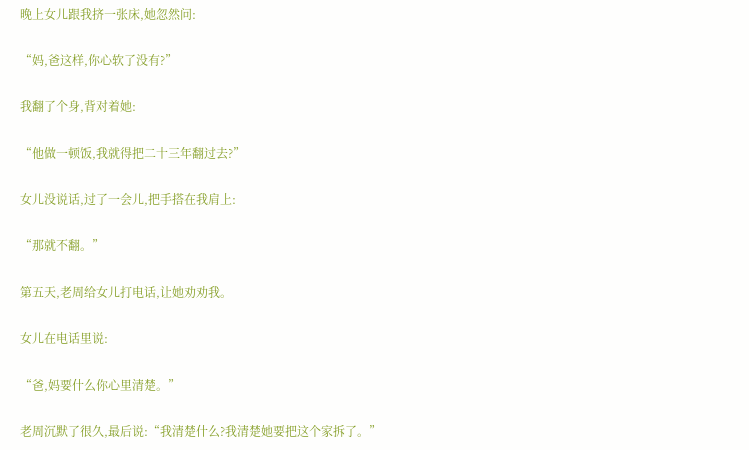晚上女儿跟我挤一张床,她忽然问:

“妈,爸这样,你心软了没有?”

我翻了个身,背对着她:

“他做一顿饭,我就得把二十三年翻过去?”

女儿没说话,过了一会儿,把手搭在我肩上:

“那就不翻。”

第五天,老周给女儿打电话,让她劝劝我。

女儿在电话里说:

“爸,妈要什么你心里清楚。”

老周沉默了很久,最后说:“我清楚什么?我清楚她要把这个家拆了。”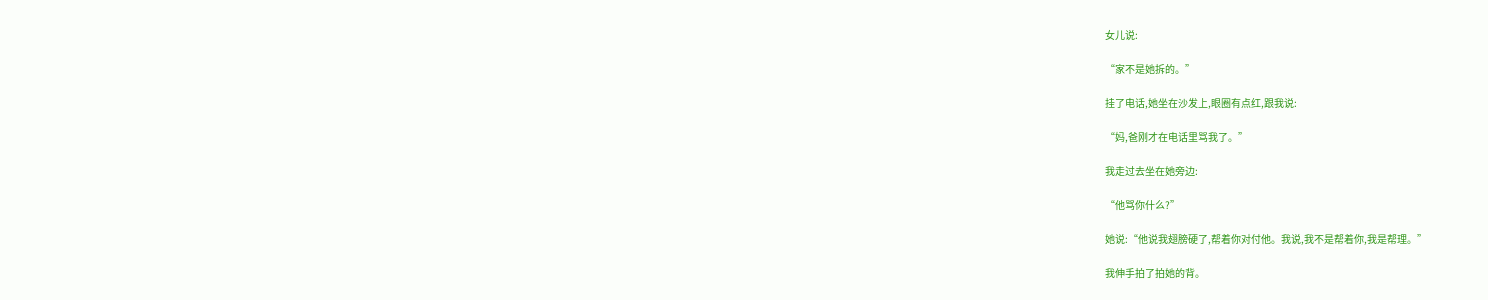女儿说:

“家不是她拆的。”

挂了电话,她坐在沙发上,眼圈有点红,跟我说:

“妈,爸刚才在电话里骂我了。”

我走过去坐在她旁边:

“他骂你什么?”

她说:“他说我翅膀硬了,帮着你对付他。我说,我不是帮着你,我是帮理。”

我伸手拍了拍她的背。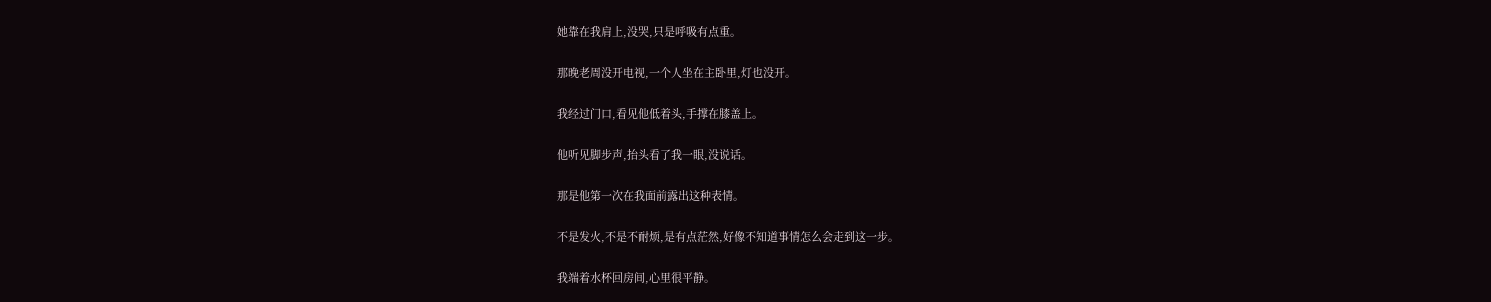她靠在我肩上,没哭,只是呼吸有点重。

那晚老周没开电视,一个人坐在主卧里,灯也没开。

我经过门口,看见他低着头,手撑在膝盖上。

他听见脚步声,抬头看了我一眼,没说话。

那是他第一次在我面前露出这种表情。

不是发火,不是不耐烦,是有点茫然,好像不知道事情怎么会走到这一步。

我端着水杯回房间,心里很平静。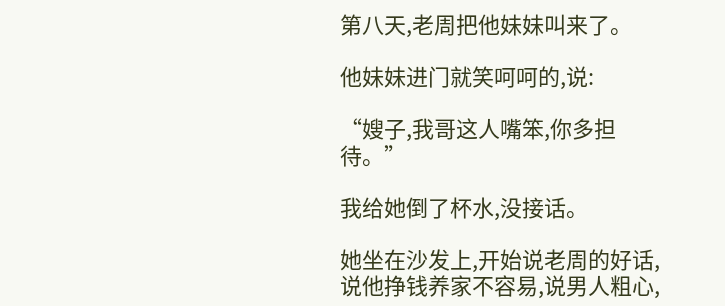第八天,老周把他妹妹叫来了。

他妹妹进门就笑呵呵的,说:

“嫂子,我哥这人嘴笨,你多担待。”

我给她倒了杯水,没接话。

她坐在沙发上,开始说老周的好话,说他挣钱养家不容易,说男人粗心,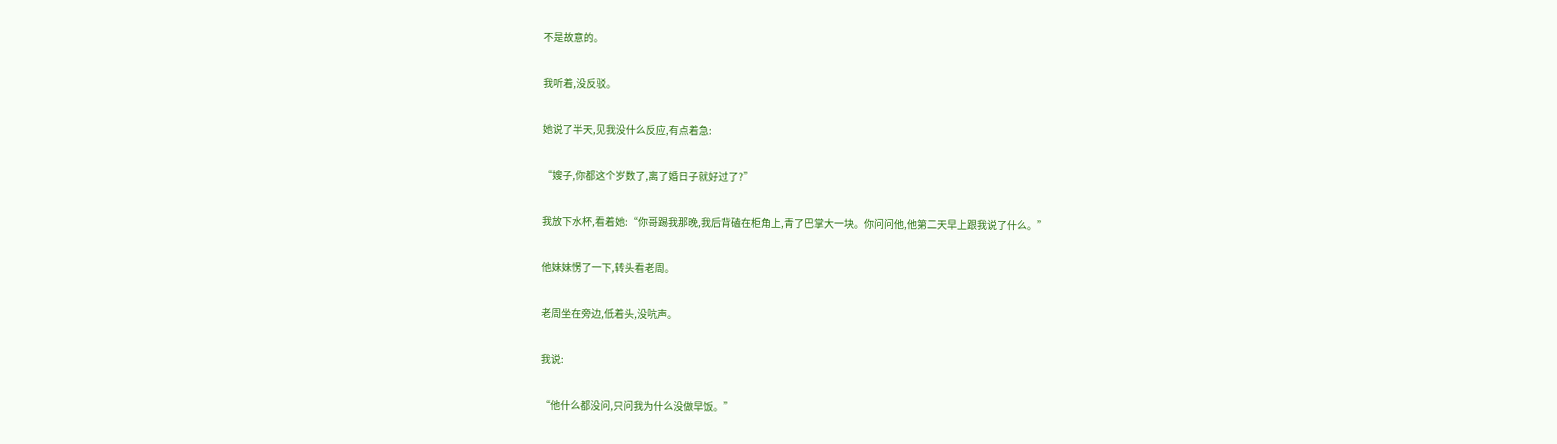不是故意的。

我听着,没反驳。

她说了半天,见我没什么反应,有点着急:

“嫂子,你都这个岁数了,离了婚日子就好过了?”

我放下水杯,看着她:“你哥踢我那晚,我后背磕在柜角上,青了巴掌大一块。你问问他,他第二天早上跟我说了什么。”

他妹妹愣了一下,转头看老周。

老周坐在旁边,低着头,没吭声。

我说:

“他什么都没问,只问我为什么没做早饭。”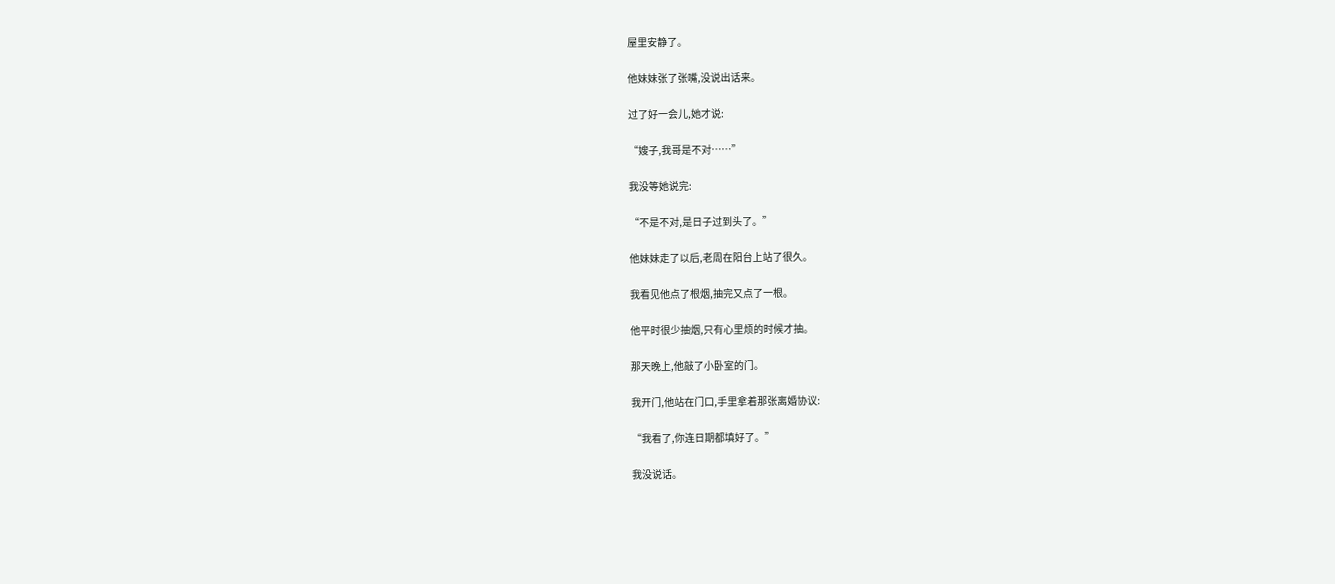屋里安静了。

他妹妹张了张嘴,没说出话来。

过了好一会儿,她才说:

“嫂子,我哥是不对……”

我没等她说完:

“不是不对,是日子过到头了。”

他妹妹走了以后,老周在阳台上站了很久。

我看见他点了根烟,抽完又点了一根。

他平时很少抽烟,只有心里烦的时候才抽。

那天晚上,他敲了小卧室的门。

我开门,他站在门口,手里拿着那张离婚协议:

“我看了,你连日期都填好了。”

我没说话。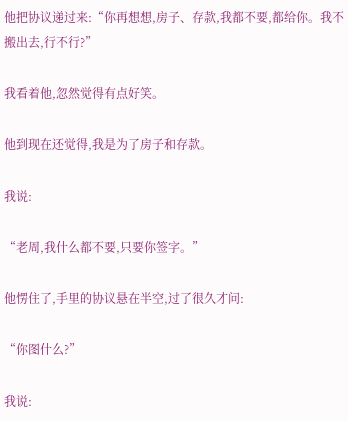他把协议递过来:“你再想想,房子、存款,我都不要,都给你。我不搬出去,行不行?”

我看着他,忽然觉得有点好笑。

他到现在还觉得,我是为了房子和存款。

我说:

“老周,我什么都不要,只要你签字。”

他愣住了,手里的协议悬在半空,过了很久才问:

“你图什么?”

我说: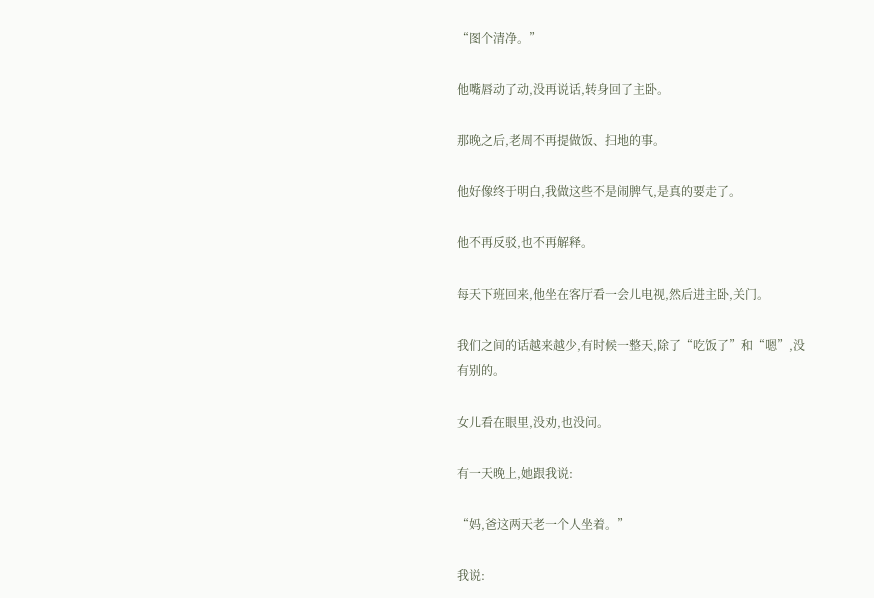“图个清净。”

他嘴唇动了动,没再说话,转身回了主卧。

那晚之后,老周不再提做饭、扫地的事。

他好像终于明白,我做这些不是闹脾气,是真的要走了。

他不再反驳,也不再解释。

每天下班回来,他坐在客厅看一会儿电视,然后进主卧,关门。

我们之间的话越来越少,有时候一整天,除了“吃饭了”和“嗯”,没有别的。

女儿看在眼里,没劝,也没问。

有一天晚上,她跟我说:

“妈,爸这两天老一个人坐着。”

我说: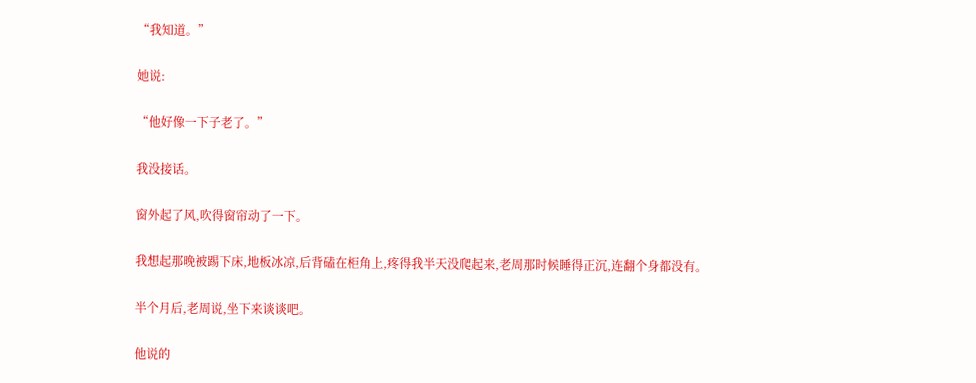“我知道。”

她说:

“他好像一下子老了。”

我没接话。

窗外起了风,吹得窗帘动了一下。

我想起那晚被踢下床,地板冰凉,后背磕在柜角上,疼得我半天没爬起来,老周那时候睡得正沉,连翻个身都没有。

半个月后,老周说,坐下来谈谈吧。

他说的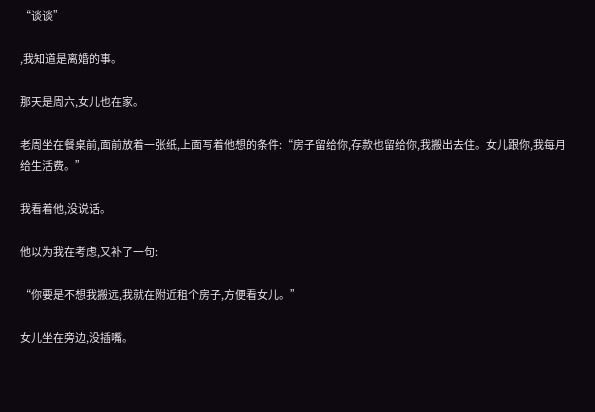“谈谈”

,我知道是离婚的事。

那天是周六,女儿也在家。

老周坐在餐桌前,面前放着一张纸,上面写着他想的条件:“房子留给你,存款也留给你,我搬出去住。女儿跟你,我每月给生活费。”

我看着他,没说话。

他以为我在考虑,又补了一句:

“你要是不想我搬远,我就在附近租个房子,方便看女儿。”

女儿坐在旁边,没插嘴。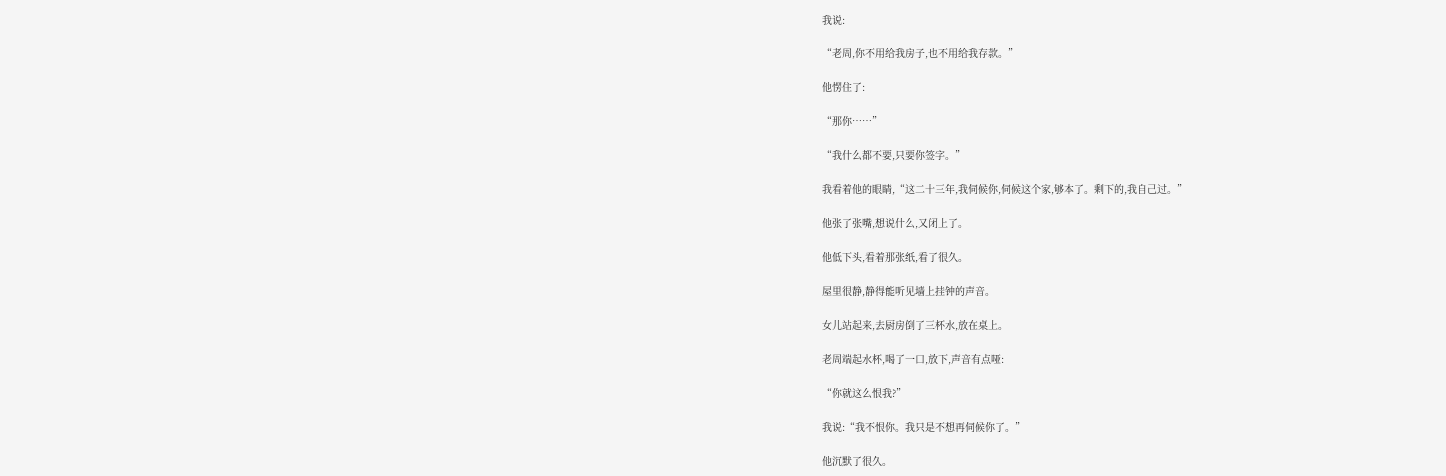我说:

“老周,你不用给我房子,也不用给我存款。”

他愣住了:

“那你……”

“我什么都不要,只要你签字。”

我看着他的眼睛,“这二十三年,我伺候你,伺候这个家,够本了。剩下的,我自己过。”

他张了张嘴,想说什么,又闭上了。

他低下头,看着那张纸,看了很久。

屋里很静,静得能听见墙上挂钟的声音。

女儿站起来,去厨房倒了三杯水,放在桌上。

老周端起水杯,喝了一口,放下,声音有点哑:

“你就这么恨我?”

我说:“我不恨你。我只是不想再伺候你了。”

他沉默了很久。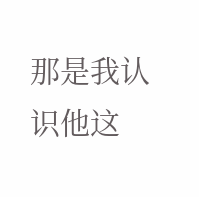那是我认识他这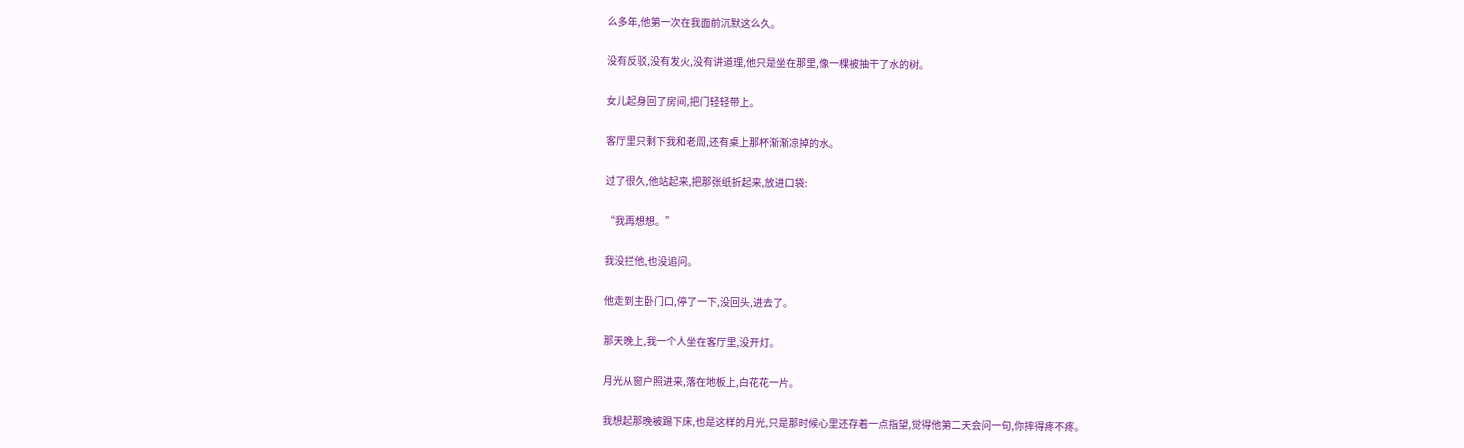么多年,他第一次在我面前沉默这么久。

没有反驳,没有发火,没有讲道理,他只是坐在那里,像一棵被抽干了水的树。

女儿起身回了房间,把门轻轻带上。

客厅里只剩下我和老周,还有桌上那杯渐渐凉掉的水。

过了很久,他站起来,把那张纸折起来,放进口袋:

“我再想想。”

我没拦他,也没追问。

他走到主卧门口,停了一下,没回头,进去了。

那天晚上,我一个人坐在客厅里,没开灯。

月光从窗户照进来,落在地板上,白花花一片。

我想起那晚被踢下床,也是这样的月光,只是那时候心里还存着一点指望,觉得他第二天会问一句,你摔得疼不疼。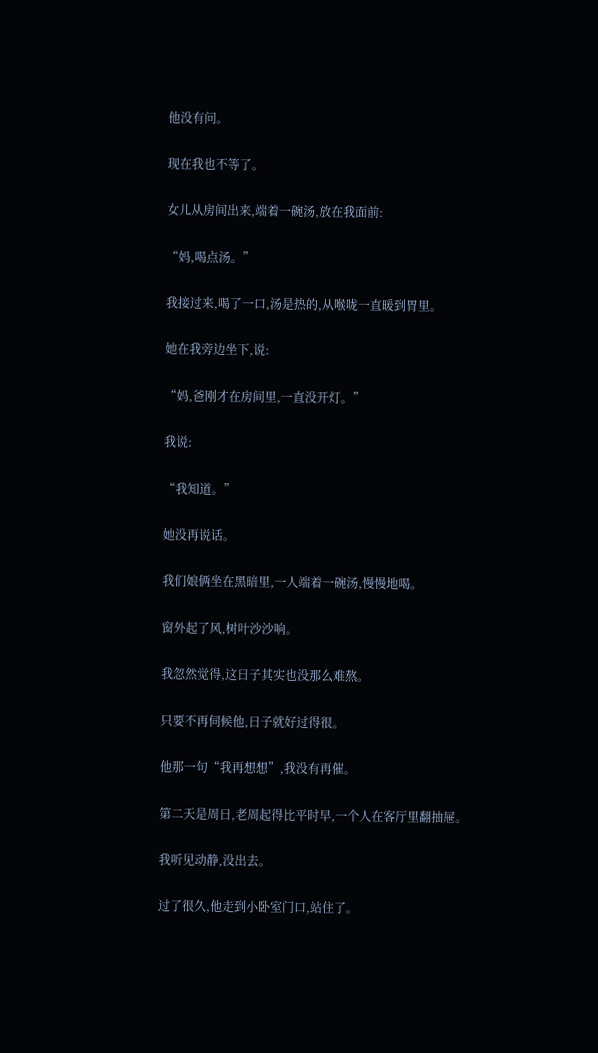他没有问。

现在我也不等了。

女儿从房间出来,端着一碗汤,放在我面前:

“妈,喝点汤。”

我接过来,喝了一口,汤是热的,从喉咙一直暖到胃里。

她在我旁边坐下,说:

“妈,爸刚才在房间里,一直没开灯。”

我说:

“我知道。”

她没再说话。

我们娘俩坐在黑暗里,一人端着一碗汤,慢慢地喝。

窗外起了风,树叶沙沙响。

我忽然觉得,这日子其实也没那么难熬。

只要不再伺候他,日子就好过得很。

他那一句“我再想想”,我没有再催。

第二天是周日,老周起得比平时早,一个人在客厅里翻抽屉。

我听见动静,没出去。

过了很久,他走到小卧室门口,站住了。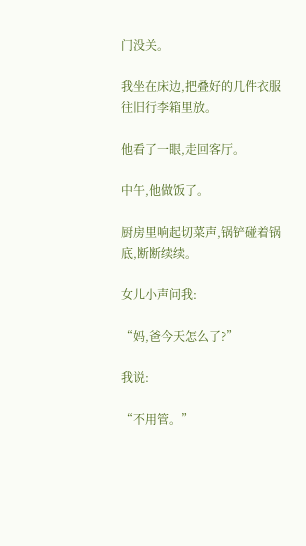门没关。

我坐在床边,把叠好的几件衣服往旧行李箱里放。

他看了一眼,走回客厅。

中午,他做饭了。

厨房里响起切菜声,锅铲碰着锅底,断断续续。

女儿小声问我:

“妈,爸今天怎么了?”

我说:

“不用管。”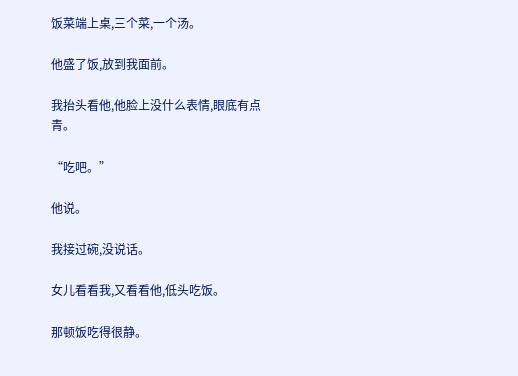饭菜端上桌,三个菜,一个汤。

他盛了饭,放到我面前。

我抬头看他,他脸上没什么表情,眼底有点青。

“吃吧。”

他说。

我接过碗,没说话。

女儿看看我,又看看他,低头吃饭。

那顿饭吃得很静。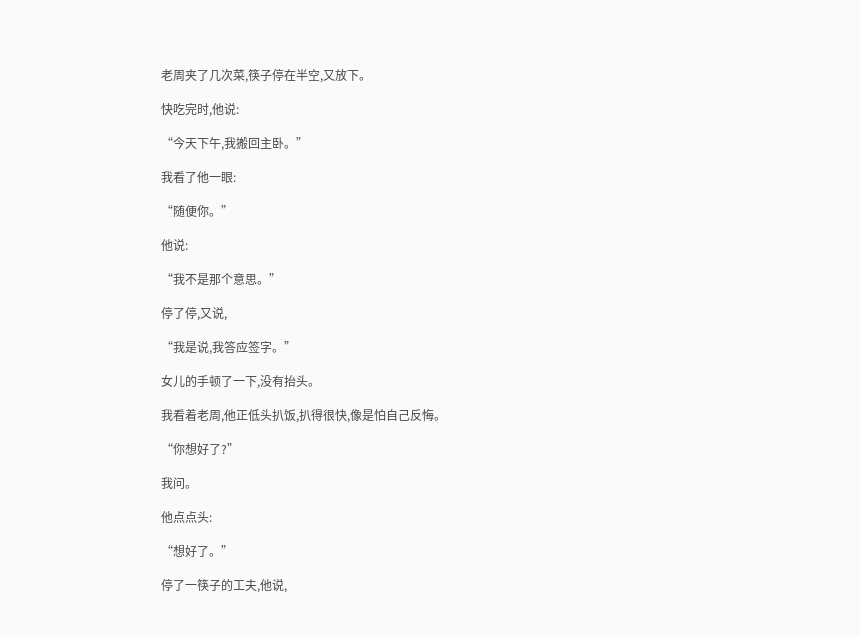老周夹了几次菜,筷子停在半空,又放下。

快吃完时,他说:

“今天下午,我搬回主卧。”

我看了他一眼:

“随便你。”

他说:

“我不是那个意思。”

停了停,又说,

“我是说,我答应签字。”

女儿的手顿了一下,没有抬头。

我看着老周,他正低头扒饭,扒得很快,像是怕自己反悔。

“你想好了?”

我问。

他点点头:

“想好了。”

停了一筷子的工夫,他说,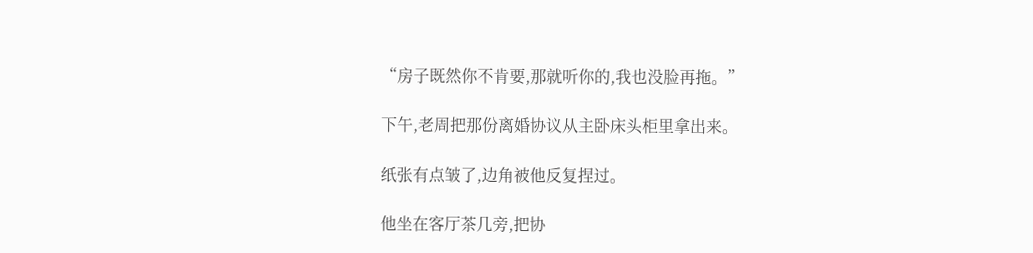“房子既然你不肯要,那就听你的,我也没脸再拖。”

下午,老周把那份离婚协议从主卧床头柜里拿出来。

纸张有点皱了,边角被他反复捏过。

他坐在客厅茶几旁,把协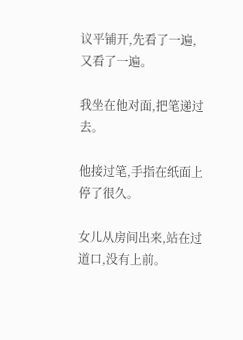议平铺开,先看了一遍,又看了一遍。

我坐在他对面,把笔递过去。

他接过笔,手指在纸面上停了很久。

女儿从房间出来,站在过道口,没有上前。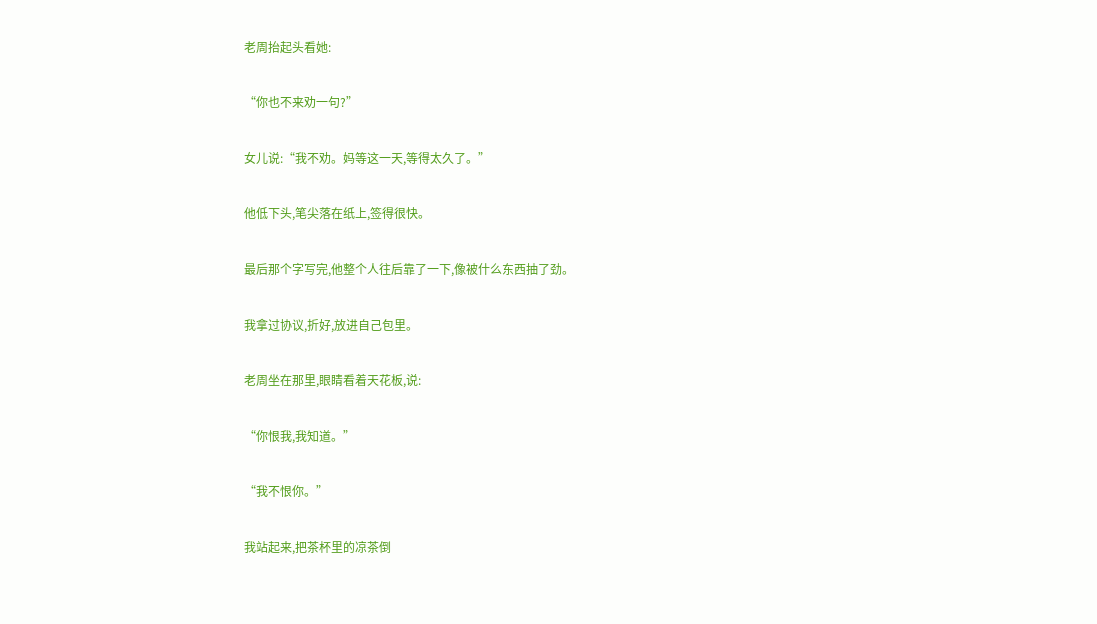老周抬起头看她:

“你也不来劝一句?”

女儿说:“我不劝。妈等这一天,等得太久了。”

他低下头,笔尖落在纸上,签得很快。

最后那个字写完,他整个人往后靠了一下,像被什么东西抽了劲。

我拿过协议,折好,放进自己包里。

老周坐在那里,眼睛看着天花板,说:

“你恨我,我知道。”

“我不恨你。”

我站起来,把茶杯里的凉茶倒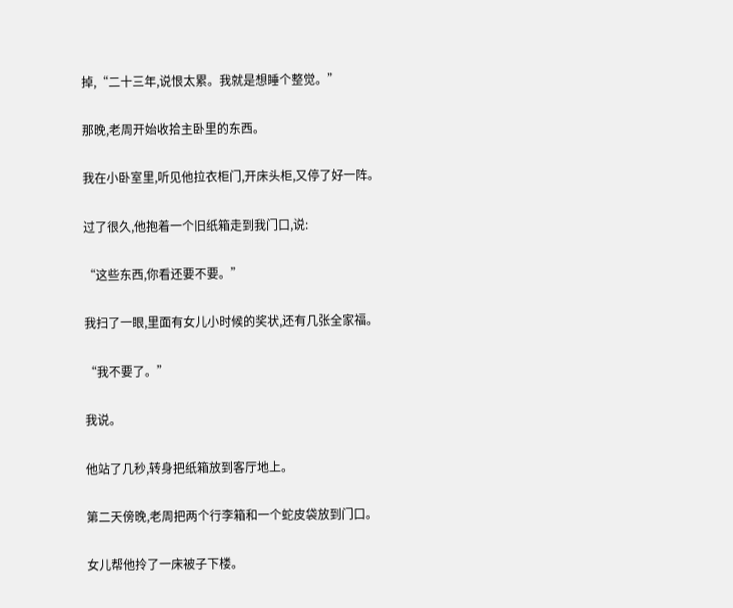掉,“二十三年,说恨太累。我就是想睡个整觉。”

那晚,老周开始收拾主卧里的东西。

我在小卧室里,听见他拉衣柜门,开床头柜,又停了好一阵。

过了很久,他抱着一个旧纸箱走到我门口,说:

“这些东西,你看还要不要。”

我扫了一眼,里面有女儿小时候的奖状,还有几张全家福。

“我不要了。”

我说。

他站了几秒,转身把纸箱放到客厅地上。

第二天傍晚,老周把两个行李箱和一个蛇皮袋放到门口。

女儿帮他拎了一床被子下楼。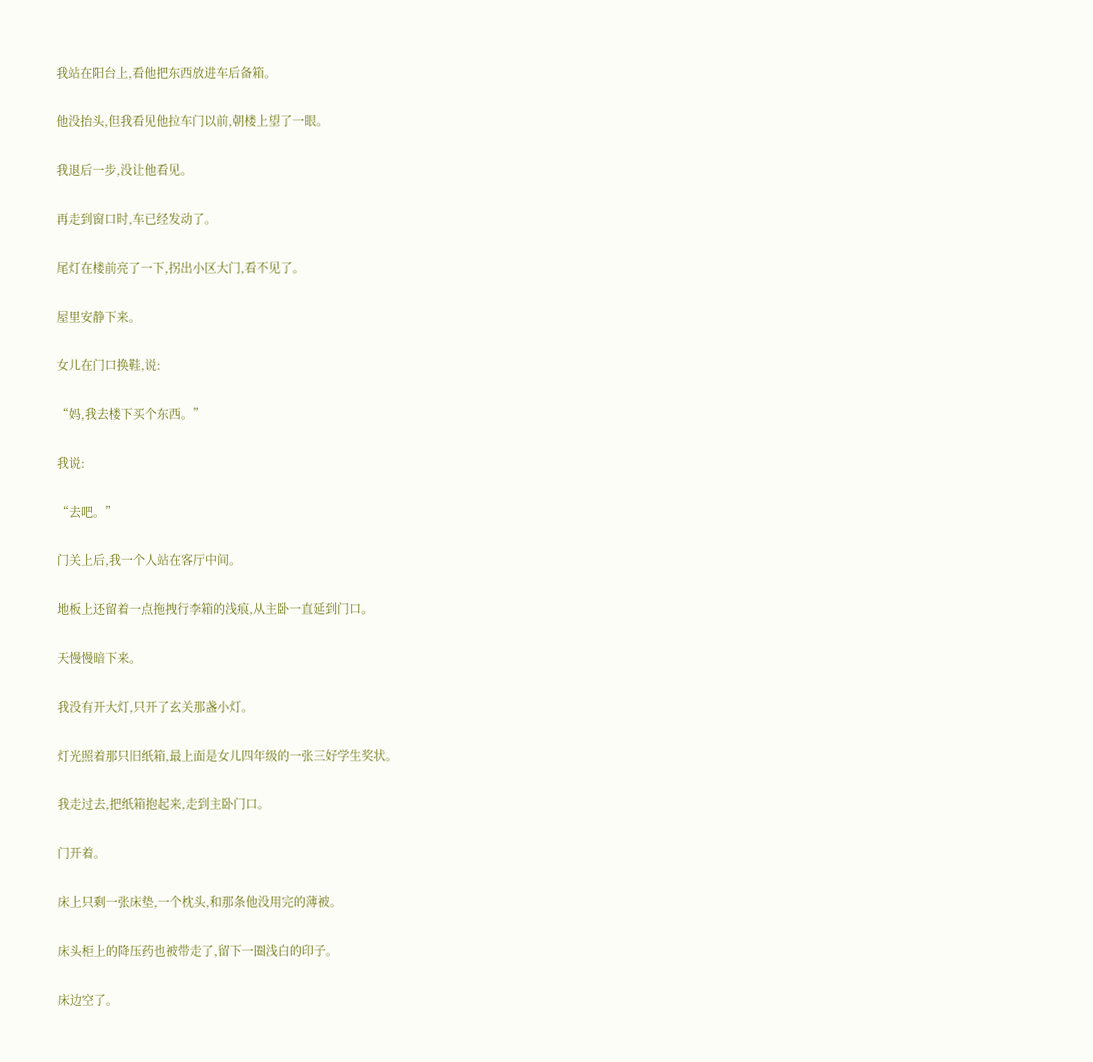我站在阳台上,看他把东西放进车后备箱。

他没抬头,但我看见他拉车门以前,朝楼上望了一眼。

我退后一步,没让他看见。

再走到窗口时,车已经发动了。

尾灯在楼前亮了一下,拐出小区大门,看不见了。

屋里安静下来。

女儿在门口换鞋,说:

“妈,我去楼下买个东西。”

我说:

“去吧。”

门关上后,我一个人站在客厅中间。

地板上还留着一点拖拽行李箱的浅痕,从主卧一直延到门口。

天慢慢暗下来。

我没有开大灯,只开了玄关那盏小灯。

灯光照着那只旧纸箱,最上面是女儿四年级的一张三好学生奖状。

我走过去,把纸箱抱起来,走到主卧门口。

门开着。

床上只剩一张床垫,一个枕头,和那条他没用完的薄被。

床头柜上的降压药也被带走了,留下一圈浅白的印子。

床边空了。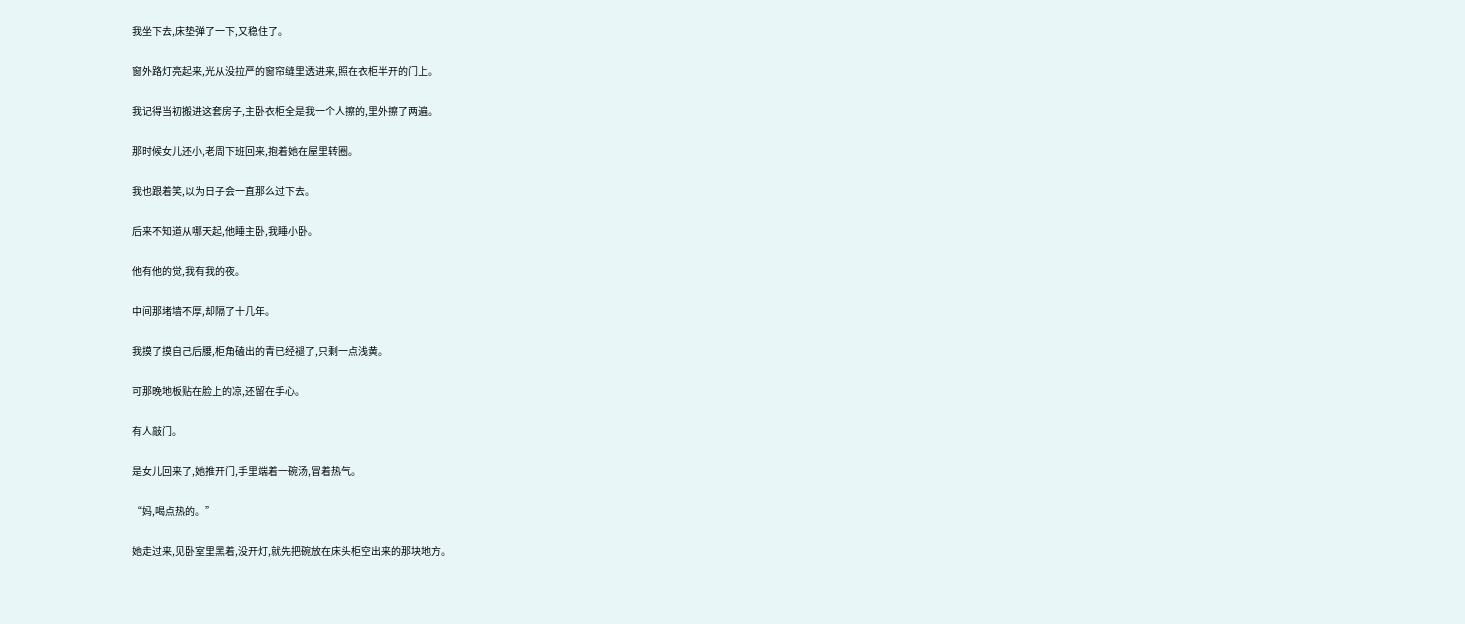我坐下去,床垫弹了一下,又稳住了。

窗外路灯亮起来,光从没拉严的窗帘缝里透进来,照在衣柜半开的门上。

我记得当初搬进这套房子,主卧衣柜全是我一个人擦的,里外擦了两遍。

那时候女儿还小,老周下班回来,抱着她在屋里转圈。

我也跟着笑,以为日子会一直那么过下去。

后来不知道从哪天起,他睡主卧,我睡小卧。

他有他的觉,我有我的夜。

中间那堵墙不厚,却隔了十几年。

我摸了摸自己后腰,柜角磕出的青已经褪了,只剩一点浅黄。

可那晚地板贴在脸上的凉,还留在手心。

有人敲门。

是女儿回来了,她推开门,手里端着一碗汤,冒着热气。

“妈,喝点热的。”

她走过来,见卧室里黑着,没开灯,就先把碗放在床头柜空出来的那块地方。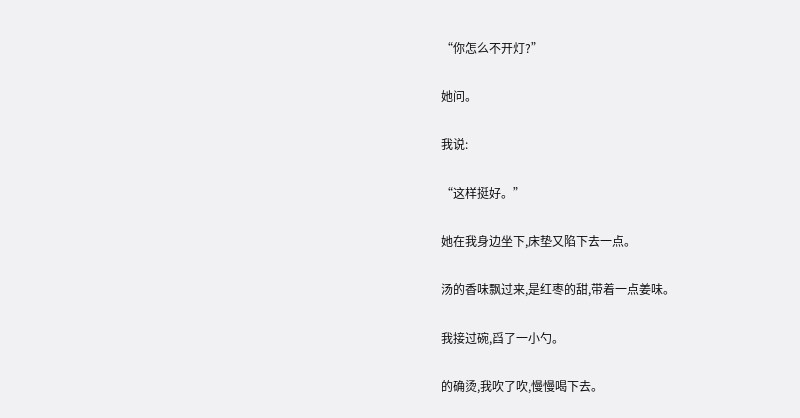“你怎么不开灯?”

她问。

我说:

“这样挺好。”

她在我身边坐下,床垫又陷下去一点。

汤的香味飘过来,是红枣的甜,带着一点姜味。

我接过碗,舀了一小勺。

的确烫,我吹了吹,慢慢喝下去。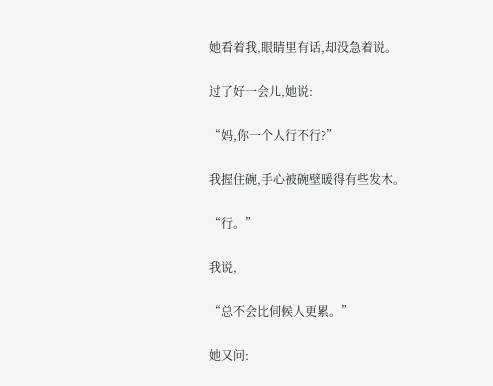她看着我,眼睛里有话,却没急着说。

过了好一会儿,她说:

“妈,你一个人行不行?”

我握住碗,手心被碗壁暖得有些发木。

“行。”

我说,

“总不会比伺候人更累。”

她又问: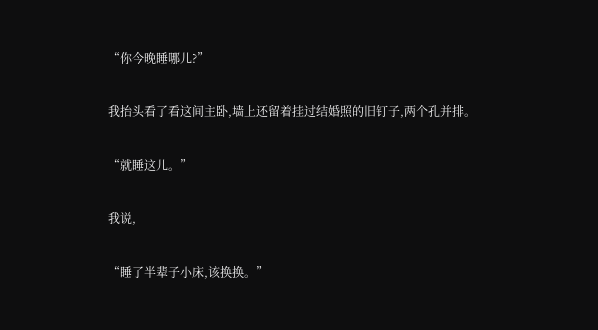“你今晚睡哪儿?”

我抬头看了看这间主卧,墙上还留着挂过结婚照的旧钉子,两个孔并排。

“就睡这儿。”

我说,

“睡了半辈子小床,该换换。”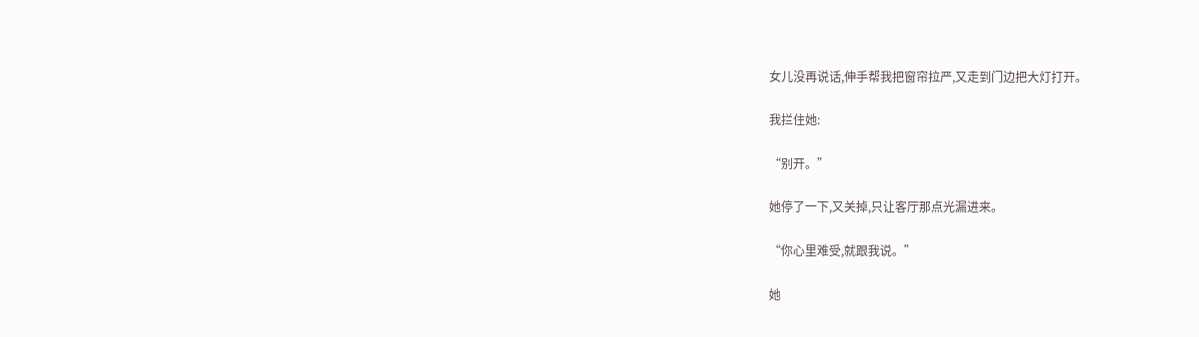女儿没再说话,伸手帮我把窗帘拉严,又走到门边把大灯打开。

我拦住她:

“别开。”

她停了一下,又关掉,只让客厅那点光漏进来。

“你心里难受,就跟我说。”

她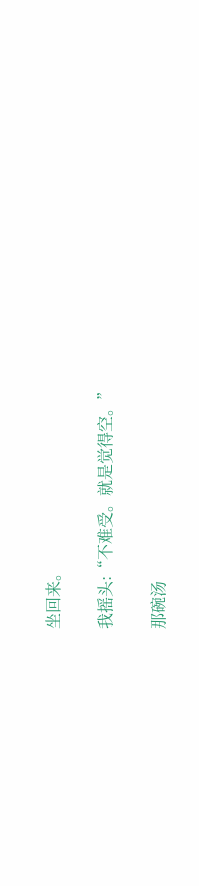坐回来。

我摇头:“不难受。就是觉得空。”

那碗汤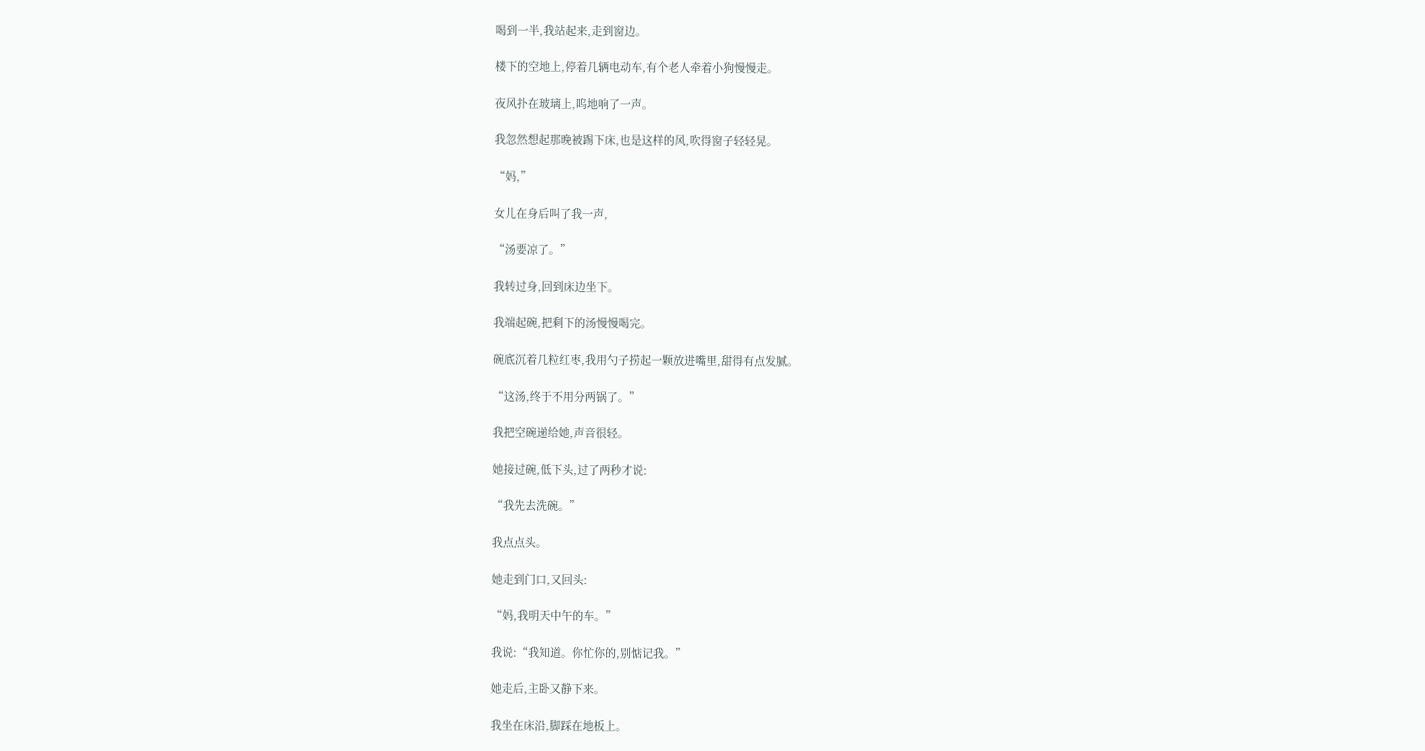喝到一半,我站起来,走到窗边。

楼下的空地上,停着几辆电动车,有个老人牵着小狗慢慢走。

夜风扑在玻璃上,呜地响了一声。

我忽然想起那晚被踢下床,也是这样的风,吹得窗子轻轻晃。

“妈,”

女儿在身后叫了我一声,

“汤要凉了。”

我转过身,回到床边坐下。

我端起碗,把剩下的汤慢慢喝完。

碗底沉着几粒红枣,我用勺子捞起一颗放进嘴里,甜得有点发腻。

“这汤,终于不用分两锅了。”

我把空碗递给她,声音很轻。

她接过碗,低下头,过了两秒才说:

“我先去洗碗。”

我点点头。

她走到门口,又回头:

“妈,我明天中午的车。”

我说:“我知道。你忙你的,别惦记我。”

她走后,主卧又静下来。

我坐在床沿,脚踩在地板上。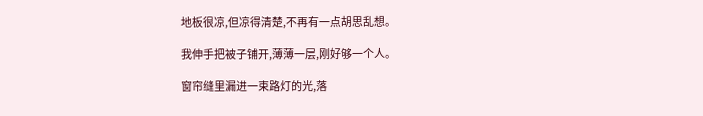地板很凉,但凉得清楚,不再有一点胡思乱想。

我伸手把被子铺开,薄薄一层,刚好够一个人。

窗帘缝里漏进一束路灯的光,落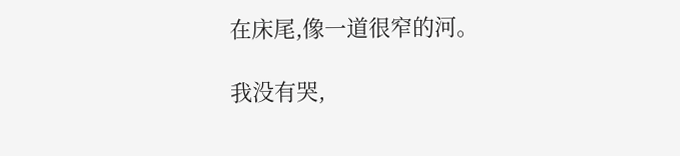在床尾,像一道很窄的河。

我没有哭,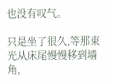也没有叹气。

只是坐了很久,等那束光从床尾慢慢移到墙角,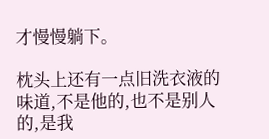才慢慢躺下。

枕头上还有一点旧洗衣液的味道,不是他的,也不是别人的,是我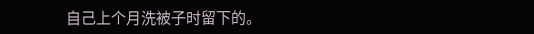自己上个月洗被子时留下的。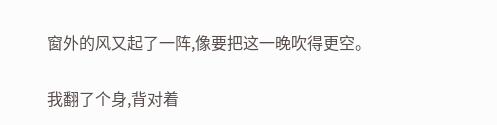窗外的风又起了一阵,像要把这一晚吹得更空。

我翻了个身,背对着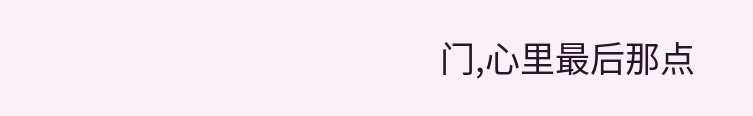门,心里最后那点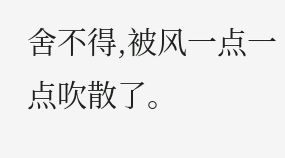舍不得,被风一点一点吹散了。